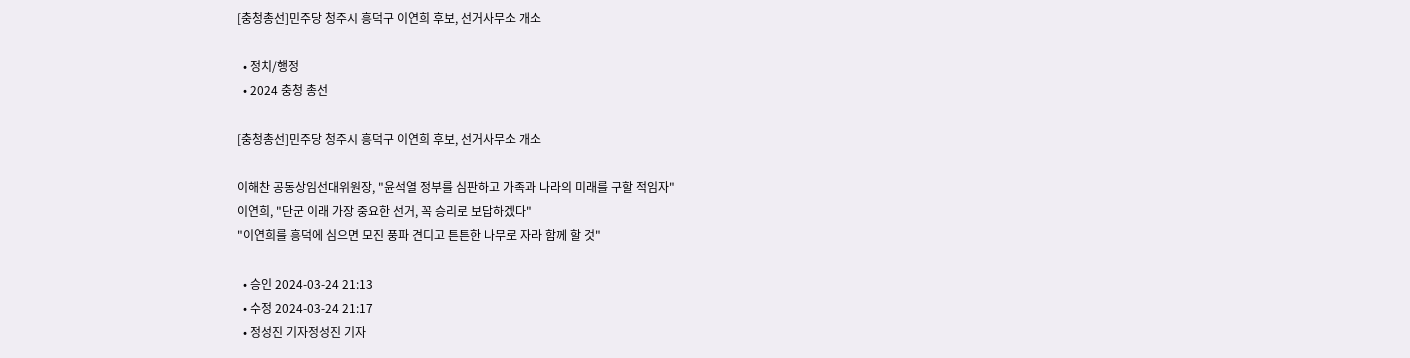[충청총선]민주당 청주시 흥덕구 이연희 후보, 선거사무소 개소

  • 정치/행정
  • 2024 충청 총선

[충청총선]민주당 청주시 흥덕구 이연희 후보, 선거사무소 개소

이해찬 공동상임선대위원장, "윤석열 정부를 심판하고 가족과 나라의 미래를 구할 적임자"
이연희, "단군 이래 가장 중요한 선거, 꼭 승리로 보답하겠다"
"이연희를 흥덕에 심으면 모진 풍파 견디고 튼튼한 나무로 자라 함께 할 것"

  • 승인 2024-03-24 21:13
  • 수정 2024-03-24 21:17
  • 정성진 기자정성진 기자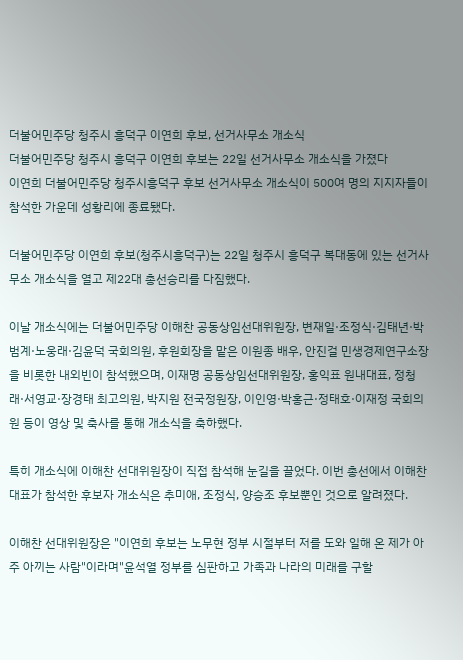더불어민주당 청주시 흥덕구 이연희 후보, 선거사무소 개소식
더불어민주당 청주시 흥덕구 이연희 후보는 22일 선거사무소 개소식을 가졌다
이연희 더불어민주당 청주시흥덕구 후보 선거사무소 개소식이 500여 명의 지지자들이 참석한 가운데 성황리에 종료됐다.

더불어민주당 이연희 후보(청주시흥덕구)는 22일 청주시 흥덕구 복대동에 있는 선거사무소 개소식을 열고 제22대 총선승리를 다짐했다.

이날 개소식에는 더불어민주당 이해찬 공동상임선대위원장, 변재일·조정식·김태년·박범계·노웅래·김윤덕 국회의원, 후원회장을 맡은 이원종 배우, 안진걸 민생경제연구소장을 비롯한 내외빈이 참석했으며, 이재명 공동상임선대위원장, 홍익표 원내대표, 정청래·서영교·장경태 최고의원, 박지원 전국정원장, 이인영·박홍근·정태호·이재정 국회의원 등이 영상 및 축사를 통해 개소식을 축하했다.

특히 개소식에 이해찬 선대위원장이 직접 참석해 눈길을 끌었다. 이번 총선에서 이해찬 대표가 참석한 후보자 개소식은 추미애, 조정식, 양승조 후보뿐인 것으로 알려졌다.

이해찬 선대위원장은 "이연희 후보는 노무현 정부 시절부터 저를 도와 일해 온 제가 아주 아끼는 사람"이라며"윤석열 정부를 심판하고 가족과 나라의 미래를 구할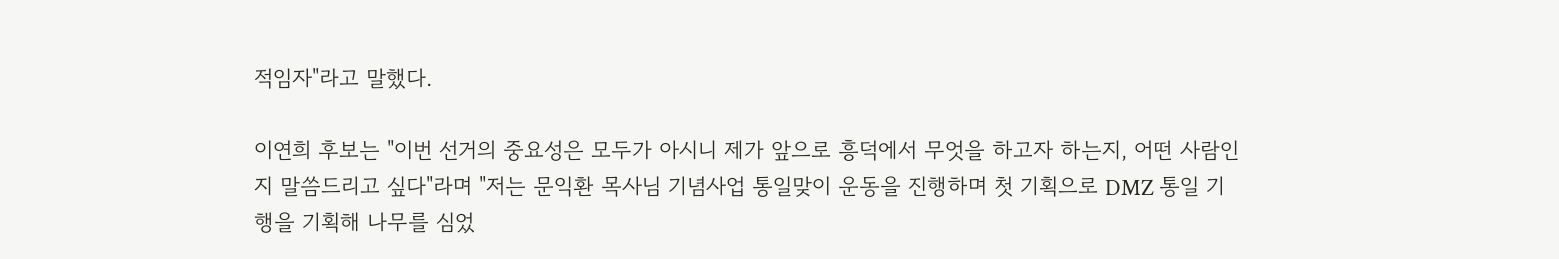적임자"라고 말했다.

이연희 후보는 "이번 선거의 중요성은 모두가 아시니 제가 앞으로 흥덕에서 무엇을 하고자 하는지, 어떤 사람인지 말씀드리고 싶다"라며 "저는 문익환 목사님 기념사업 통일맞이 운동을 진행하며 첫 기획으로 DMZ 통일 기행을 기획해 나무를 심었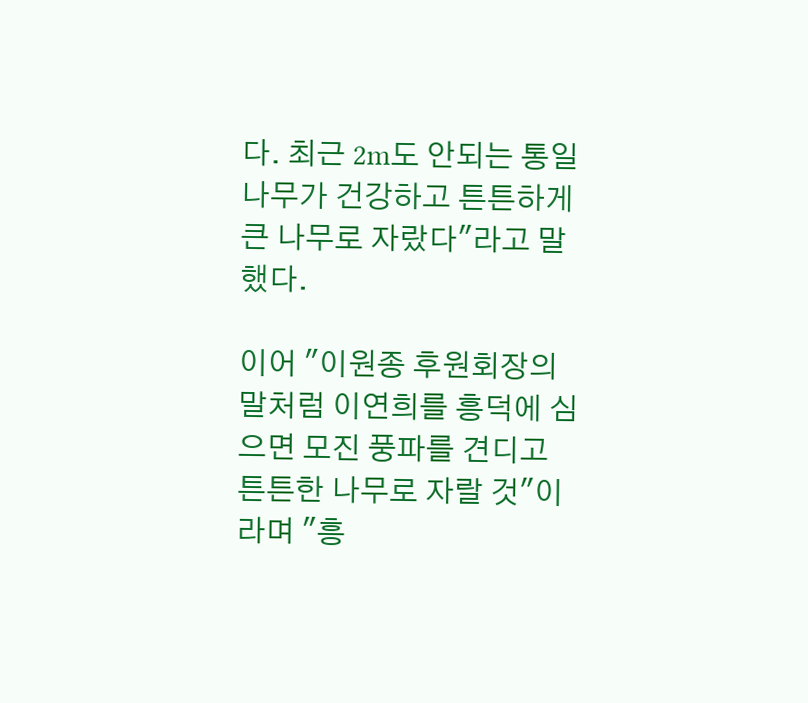다. 최근 2m도 안되는 통일나무가 건강하고 튼튼하게 큰 나무로 자랐다"라고 말했다.

이어 "이원종 후원회장의 말처럼 이연희를 흥덕에 심으면 모진 풍파를 견디고 튼튼한 나무로 자랄 것"이라며 "흥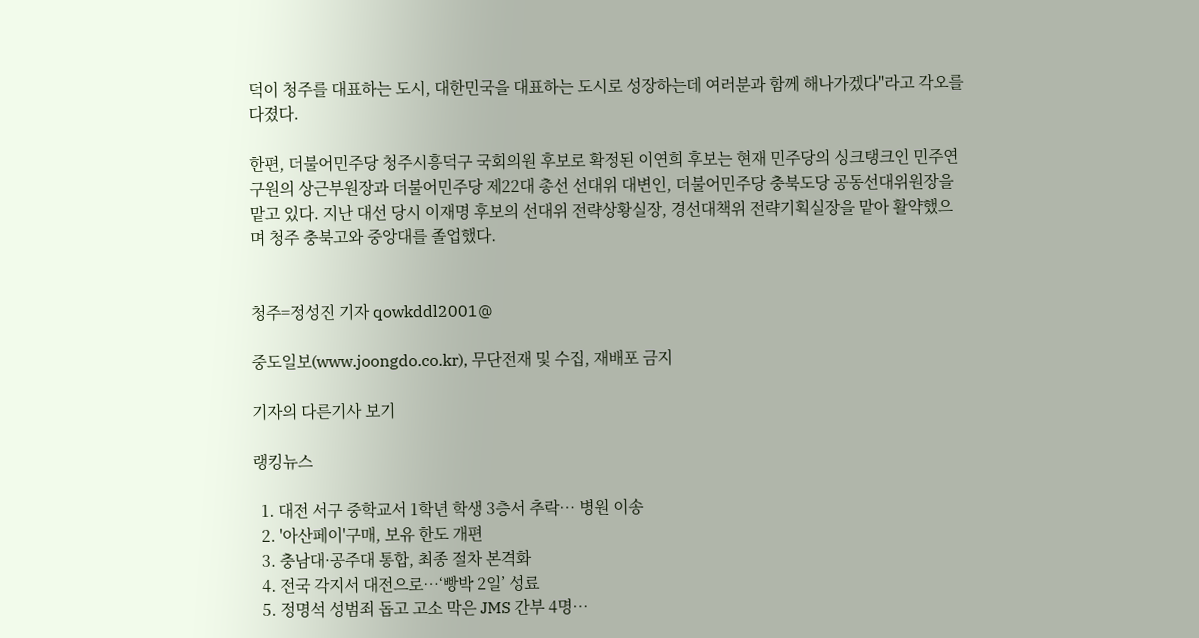덕이 청주를 대표하는 도시, 대한민국을 대표하는 도시로 성장하는데 여러분과 함께 해나가겠다"라고 각오를 다졌다.

한편, 더불어민주당 청주시흥덕구 국회의원 후보로 확정된 이연희 후보는 현재 민주당의 싱크탱크인 민주연구원의 상근부원장과 더불어민주당 제22대 총선 선대위 대변인, 더불어민주당 충북도당 공동선대위원장을 맡고 있다. 지난 대선 당시 이재명 후보의 선대위 전략상황실장, 경선대책위 전략기획실장을 맡아 활약했으며 청주 충북고와 중앙대를 졸업했다.


청주=정성진 기자 qowkddl2001@

중도일보(www.joongdo.co.kr), 무단전재 및 수집, 재배포 금지

기자의 다른기사 보기

랭킹뉴스

  1. 대전 서구 중학교서 1학년 학생 3층서 추락… 병원 이송
  2. '아산페이'구매, 보유 한도 개편
  3. 충남대·공주대 통합, 최종 절차 본격화
  4. 전국 각지서 대전으로…‘빵박 2일’ 성료
  5. 정명석 성범죄 돕고 고소 막은 JMS 간부 4명…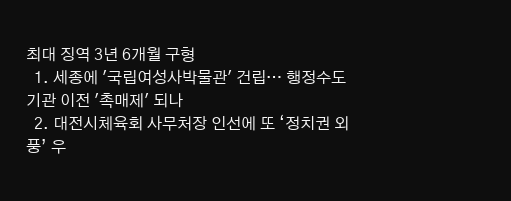최대 징역 3년 6개월 구형
  1. 세종에 '국립여성사박물관' 건립… 행정수도 기관 이전 '촉매제' 되나
  2. 대전시체육회 사무처장 인선에 또 ‘정치권 외풍’ 우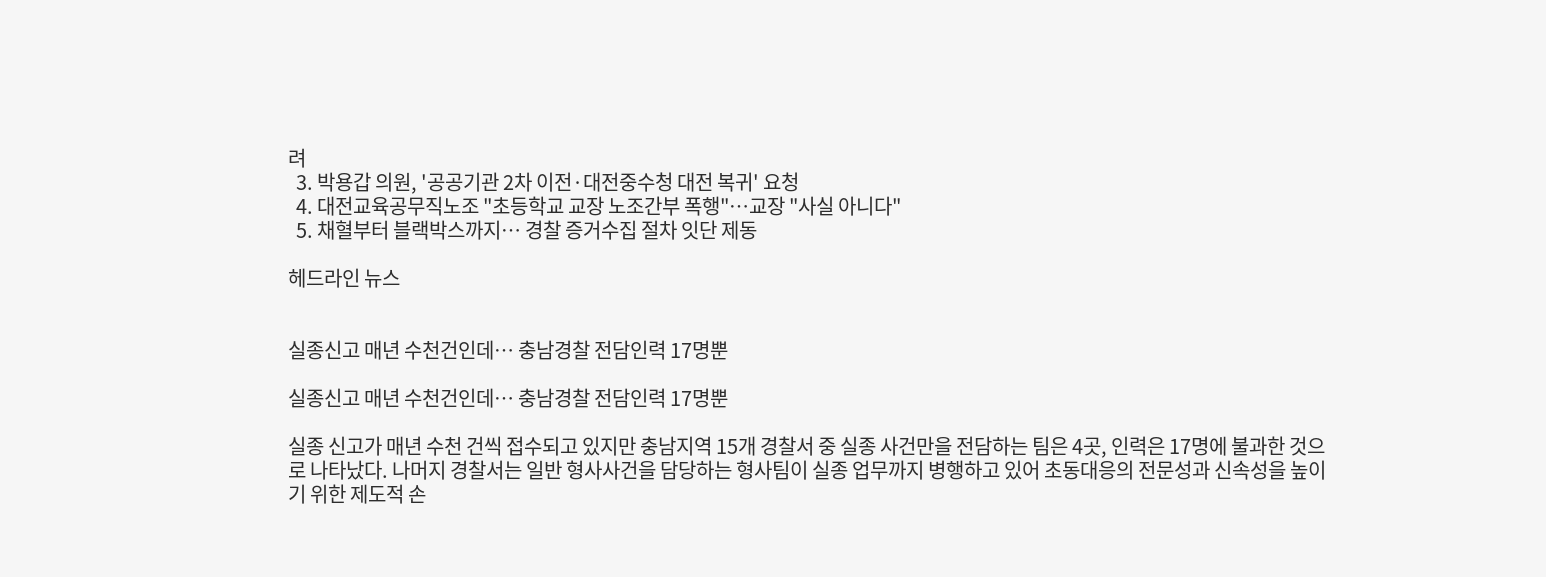려
  3. 박용갑 의원, '공공기관 2차 이전·대전중수청 대전 복귀' 요청
  4. 대전교육공무직노조 "초등학교 교장 노조간부 폭행"…교장 "사실 아니다"
  5. 채혈부터 블랙박스까지… 경찰 증거수집 절차 잇단 제동

헤드라인 뉴스


실종신고 매년 수천건인데… 충남경찰 전담인력 17명뿐

실종신고 매년 수천건인데… 충남경찰 전담인력 17명뿐

실종 신고가 매년 수천 건씩 접수되고 있지만 충남지역 15개 경찰서 중 실종 사건만을 전담하는 팀은 4곳, 인력은 17명에 불과한 것으로 나타났다. 나머지 경찰서는 일반 형사사건을 담당하는 형사팀이 실종 업무까지 병행하고 있어 초동대응의 전문성과 신속성을 높이기 위한 제도적 손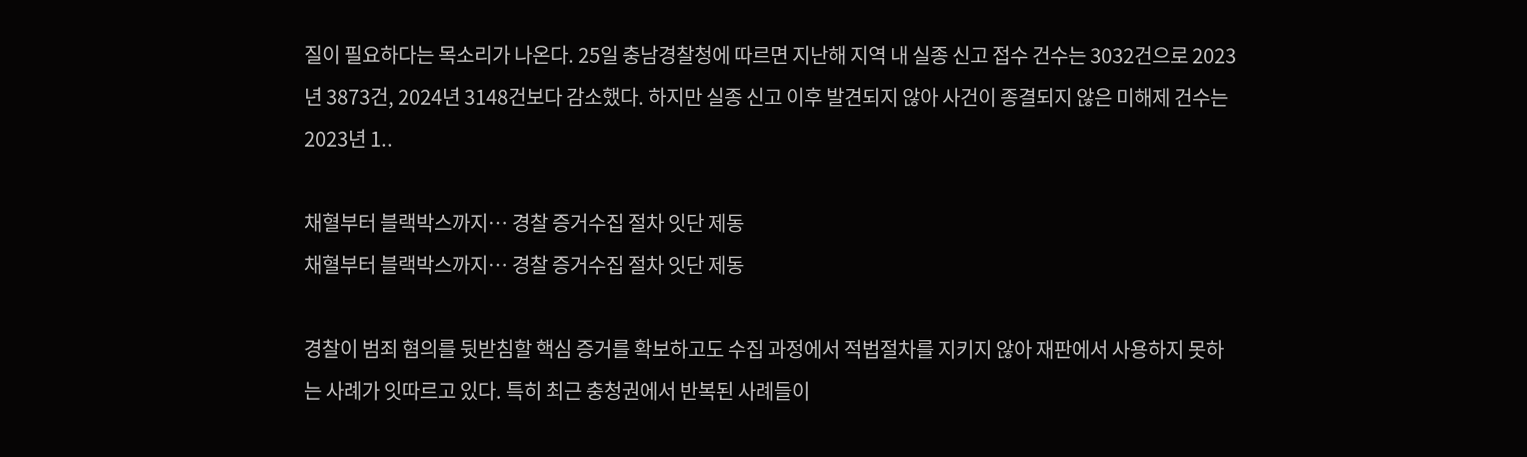질이 필요하다는 목소리가 나온다. 25일 충남경찰청에 따르면 지난해 지역 내 실종 신고 접수 건수는 3032건으로 2023년 3873건, 2024년 3148건보다 감소했다. 하지만 실종 신고 이후 발견되지 않아 사건이 종결되지 않은 미해제 건수는 2023년 1..

채혈부터 블랙박스까지… 경찰 증거수집 절차 잇단 제동
채혈부터 블랙박스까지… 경찰 증거수집 절차 잇단 제동

경찰이 범죄 혐의를 뒷받침할 핵심 증거를 확보하고도 수집 과정에서 적법절차를 지키지 않아 재판에서 사용하지 못하는 사례가 잇따르고 있다. 특히 최근 충청권에서 반복된 사례들이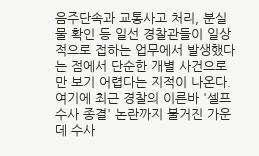음주단속과 교통사고 처리, 분실물 확인 등 일선 경찰관들이 일상적으로 접하는 업무에서 발생했다는 점에서 단순한 개별 사건으로만 보기 어렵다는 지적이 나온다. 여기에 최근 경찰의 이른바 '셀프 수사 종결' 논란까지 불거진 가운데 수사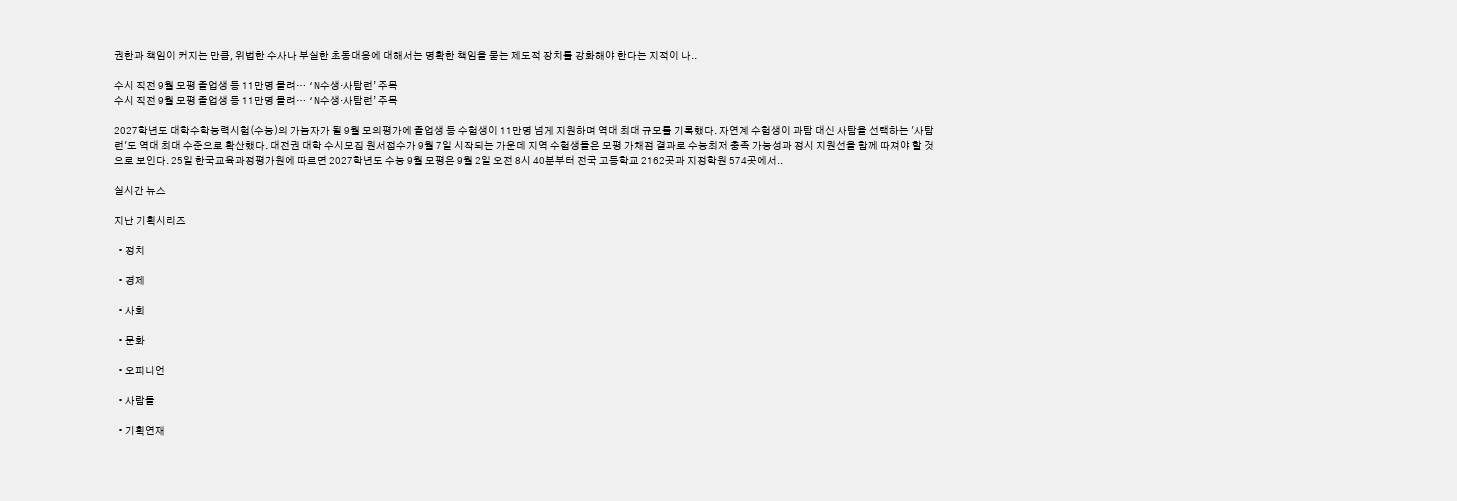권한과 책임이 커지는 만큼, 위법한 수사나 부실한 초동대응에 대해서는 명확한 책임을 묻는 제도적 장치를 강화해야 한다는 지적이 나..

수시 직전 9월 모평 졸업생 등 11만명 몰려… ‘N수생·사탐런’ 주목
수시 직전 9월 모평 졸업생 등 11만명 몰려… ‘N수생·사탐런’ 주목

2027학년도 대학수학능력시험(수능)의 가늠자가 될 9월 모의평가에 졸업생 등 수험생이 11만명 넘게 지원하며 역대 최대 규모를 기록했다. 자연계 수험생이 과탐 대신 사탐을 선택하는 '사탐런'도 역대 최대 수준으로 확산했다. 대전권 대학 수시모집 원서접수가 9월 7일 시작되는 가운데 지역 수험생들은 모평 가채점 결과로 수능최저 충족 가능성과 정시 지원선을 함께 따져야 할 것으로 보인다. 25일 한국교육과정평가원에 따르면 2027학년도 수능 9월 모평은 9월 2일 오전 8시 40분부터 전국 고등학교 2162곳과 지정학원 574곳에서..

실시간 뉴스

지난 기획시리즈

  • 정치

  • 경제

  • 사회

  • 문화

  • 오피니언

  • 사람들

  • 기획연재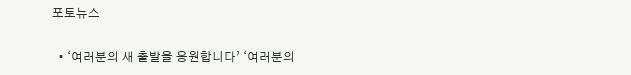포토뉴스

  • ‘여러분의 새 출발을 응원합니다’ ‘여러분의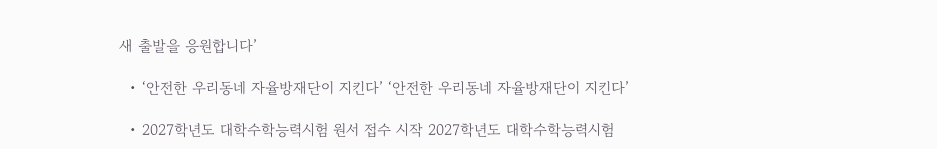새 출발을 응원합니다’

  • ‘안전한 우리동네 자율방재단이 지킨다’ ‘안전한 우리동네 자율방재단이 지킨다’

  • 2027학년도 대학수학능력시험 원서 접수 시작 2027학년도 대학수학능력시험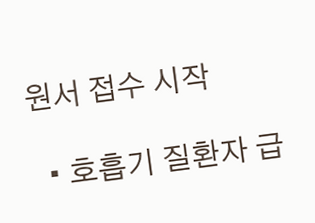원서 접수 시작

  • 호흡기 질환자 급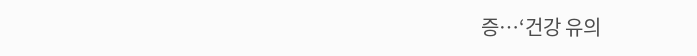증…‘건강 유의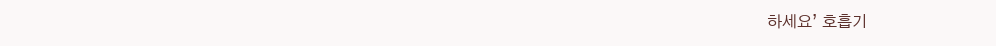하세요’ 호흡기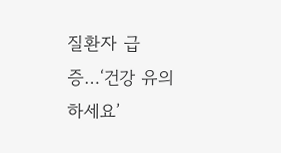질환자 급증…‘건강 유의하세요’